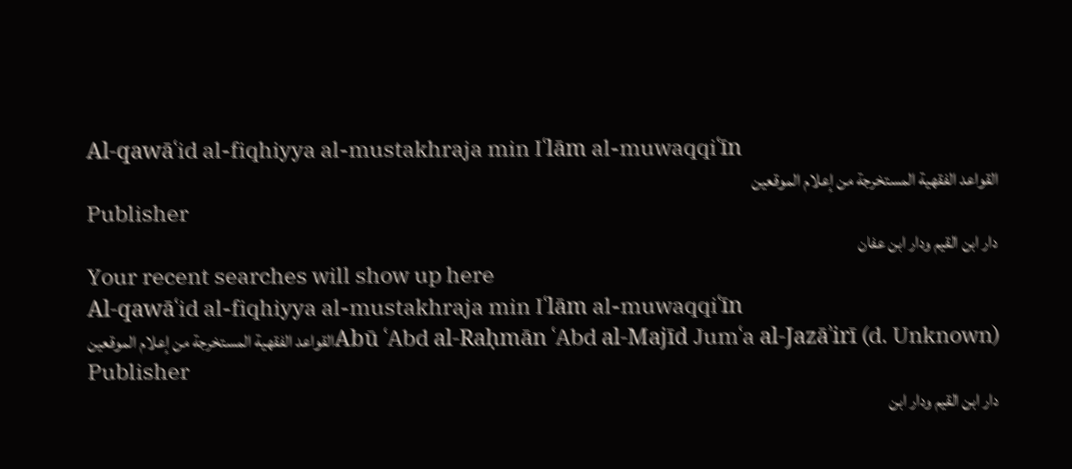Al-qawāʿid al-fiqhiyya al-mustakhraja min Iʿlām al-muwaqqiʿīn
القواعد الفقهية المستخرجة من إعلام الموقعين
Publisher
دار ابن القيم ودار ابن عفان
Your recent searches will show up here
Al-qawāʿid al-fiqhiyya al-mustakhraja min Iʿlām al-muwaqqiʿīn
Abū ʿAbd al-Raḥmān ʿAbd al-Majīd Jumʿa al-Jazāʾirī (d. Unknown)القواعد الفقهية المستخرجة من إعلام الموقعين
Publisher
دار ابن القيم ودار ابن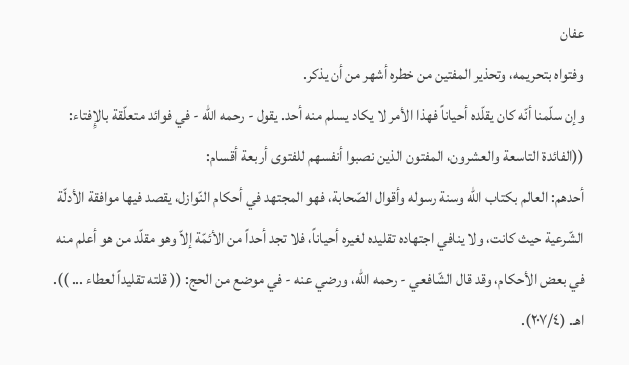عفان
وفتواه بتحريمه، وتحذير المفتين من خطره أشهر من أن يذكر.
وإن سلّمنا أنّه كان يقلّده أحياناً فهذا الأمر لا يكاد يسلم منه أحد. يقول - رحمه الله - في فوائد متعلّقة بالإِفتاء: ((الفائدة التاسعة والعشرون، المفتون الذين نصبوا أنفسهم للفتوى أربعة أقسام:
أحدهم: العالم بكتاب الله وسنة رسوله وأقوال الصّحابة، فهو المجتهد في أحكام النّوازل، يقصد فيها موافقة الأدلّة الشّرعية حيث كانت، ولا ينافي اجتهاده تقليده لغيره أحياناً، فلا تجد أحداً من الأئمّة إلاّ وهو مقلّد من هو أعلم منه في بعض الأحكام، وقد قال الشّافعي - رحمه الله، ورضي عنه - في موضع من الحج: (( قلته تقليداً لعطاء ... )). اهـ. (٢٠٧/٤).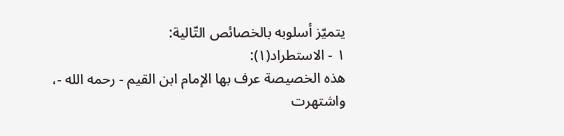يتميّز أسلوبه بالخصائص التّالية:
١ - الاستطراد(١):
هذه الخصيصة عرف بها الإمام ابن القيم - رحمه الله -، واشتهرت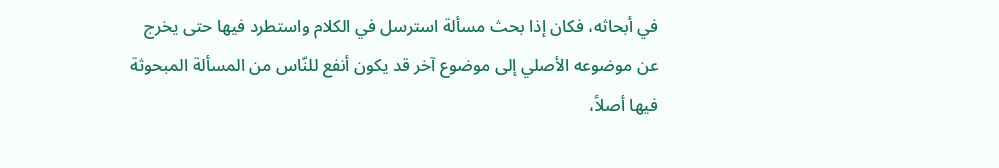في أبحاثه، فكان إذا بحث مسألة استرسل في الكلام واستطرد فيها حتى يخرج عن موضوعه الأصلي إلى موضوع آخر قد يكون أنفع للنّاس من المسألة المبحوثة فيها أصلاً،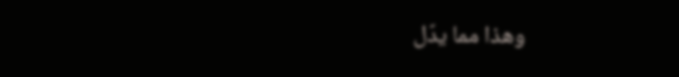وهذا مما يدّل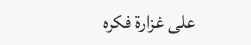على غزارة فكره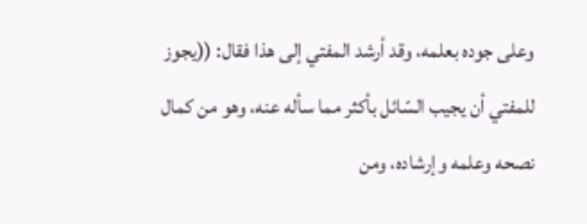وعلى جوده بعلمه، وقد أرشد المفتي إلى هذا فقال: ((يجوز للمفتي أن يجيب السّائل بأكثر مما سأله عنه، وهو من كمال نصحه وعلمه وإرشاده، ومن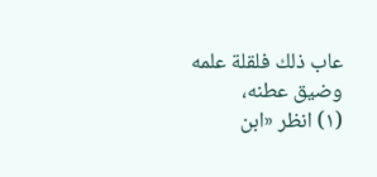عاب ذلك فلقلة علمه وضيق عطنه،
(١) انظر «ابن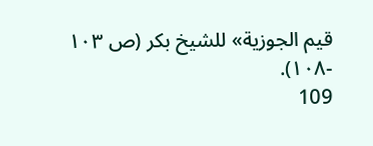قيم الجوزية» للشيخ بكر (ص ١٠٣ -١٠٨).
109